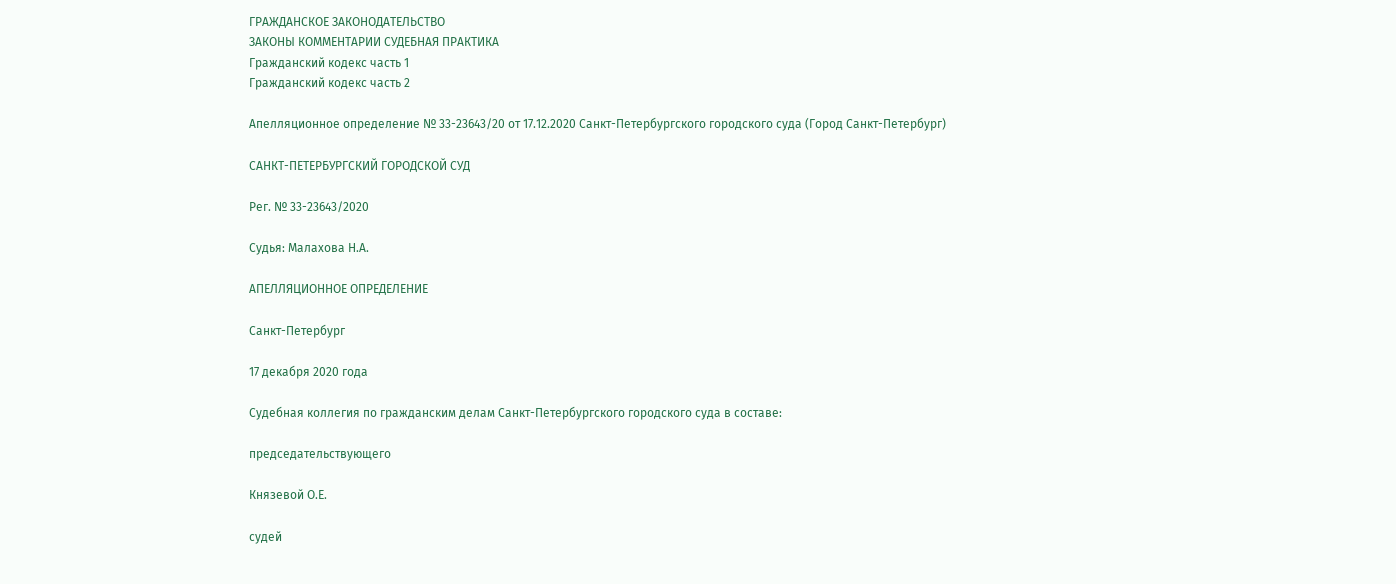ГРАЖДАНСКОЕ ЗАКОНОДАТЕЛЬСТВО
ЗАКОНЫ КОММЕНТАРИИ СУДЕБНАЯ ПРАКТИКА
Гражданский кодекс часть 1
Гражданский кодекс часть 2

Апелляционное определение № 33-23643/20 от 17.12.2020 Санкт-Петербургского городского суда (Город Санкт-Петербург)

САНКТ-ПЕТЕРБУРГСКИЙ ГОРОДСКОЙ СУД

Рег. № 33-23643/2020

Судья: Малахова Н.А.

АПЕЛЛЯЦИОННОЕ ОПРЕДЕЛЕНИЕ

Санкт-Петербург

17 декабря 2020 года

Судебная коллегия по гражданским делам Санкт-Петербургского городского суда в составе:

председательствующего

Князевой О.Е.

судей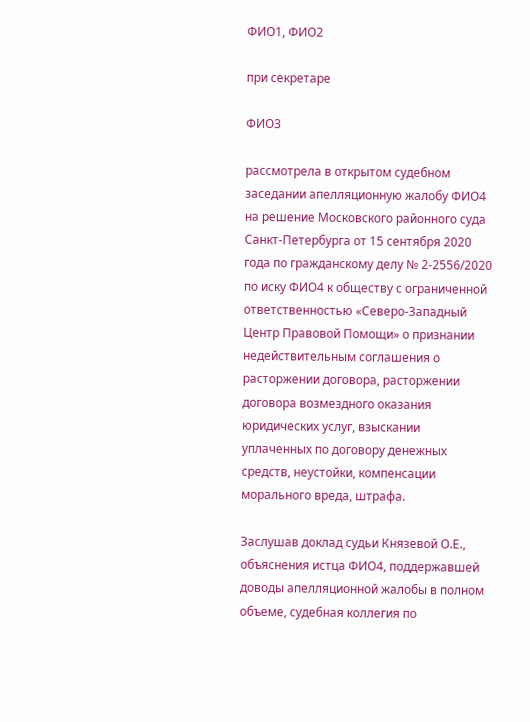ФИО1, ФИО2

при секретаре

ФИО3

рассмотрела в открытом судебном заседании апелляционную жалобу ФИО4 на решение Московского районного суда Санкт-Петербурга от 15 сентября 2020 года по гражданскому делу № 2-2556/2020 по иску ФИО4 к обществу с ограниченной ответственностью «Северо-Западный Центр Правовой Помощи» о признании недействительным соглашения о расторжении договора, расторжении договора возмездного оказания юридических услуг, взыскании уплаченных по договору денежных средств, неустойки, компенсации морального вреда, штрафа.

Заслушав доклад судьи Князевой О.Е., объяснения истца ФИО4, поддержавшей доводы апелляционной жалобы в полном объеме, судебная коллегия по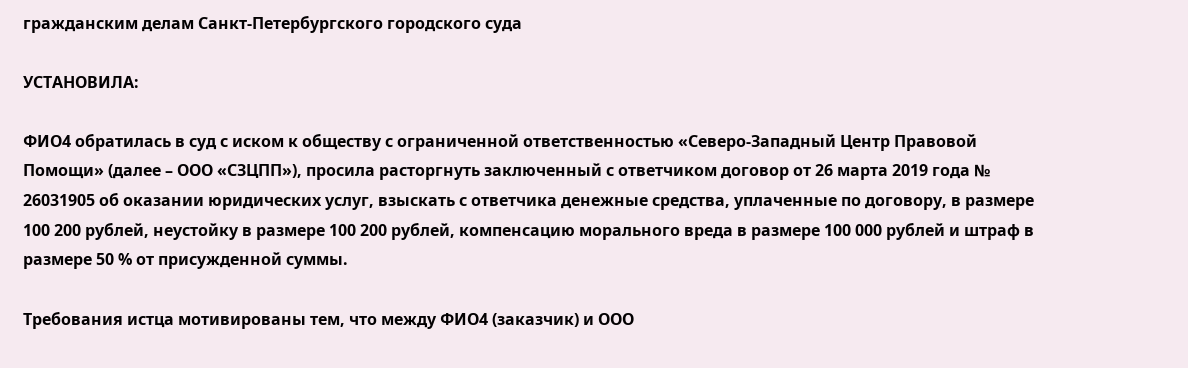гражданским делам Санкт-Петербургского городского суда

УСТАНОВИЛА:

ФИО4 обратилась в суд с иском к обществу с ограниченной ответственностью «Северо-Западный Центр Правовой Помощи» (далее – ООО «СЗЦПП»), просила расторгнуть заключенный с ответчиком договор от 26 марта 2019 года № 26031905 об оказании юридических услуг, взыскать с ответчика денежные средства, уплаченные по договору, в размере 100 200 рублей, неустойку в размере 100 200 рублей, компенсацию морального вреда в размере 100 000 рублей и штраф в размере 50 % от присужденной суммы.

Требования истца мотивированы тем, что между ФИО4 (заказчик) и ООО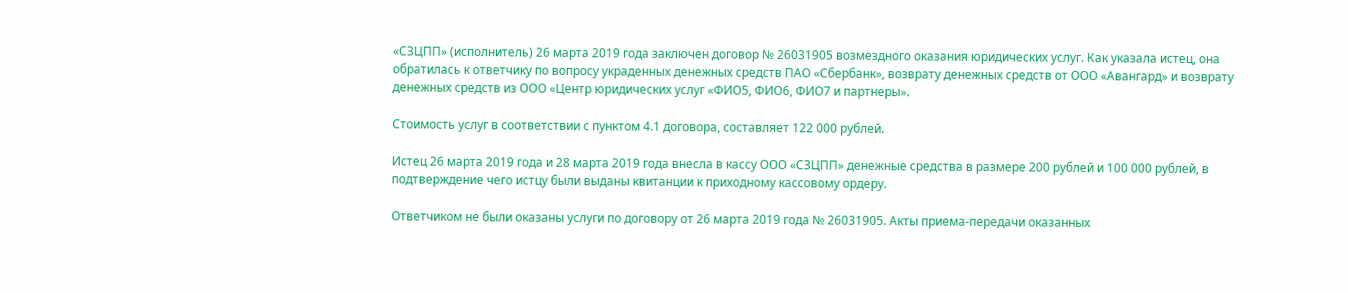«СЗЦПП» (исполнитель) 26 марта 2019 года заключен договор № 26031905 возмездного оказания юридических услуг. Как указала истец, она обратилась к ответчику по вопросу украденных денежных средств ПАО «Сбербанк», возврату денежных средств от ООО «Авангард» и возврату денежных средств из ООО «Центр юридических услуг «ФИО5, ФИО6, ФИО7 и партнеры».

Стоимость услуг в соответствии с пунктом 4.1 договора, составляет 122 000 рублей.

Истец 26 марта 2019 года и 28 марта 2019 года внесла в кассу ООО «СЗЦПП» денежные средства в размере 200 рублей и 100 000 рублей, в подтверждение чего истцу были выданы квитанции к приходному кассовому ордеру.

Ответчиком не были оказаны услуги по договору от 26 марта 2019 года № 26031905. Акты приема-передачи оказанных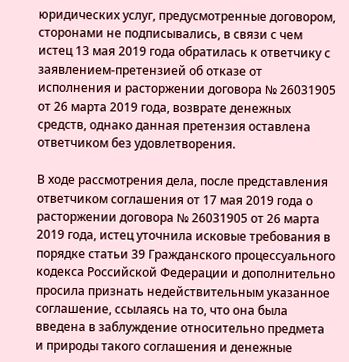юридических услуг, предусмотренные договором, сторонами не подписывались, в связи с чем истец 13 мая 2019 года обратилась к ответчику с заявлением-претензией об отказе от исполнения и расторжении договора № 26031905 от 26 марта 2019 года, возврате денежных средств, однако данная претензия оставлена ответчиком без удовлетворения.

В ходе рассмотрения дела, после представления ответчиком соглашения от 17 мая 2019 года о расторжении договора № 26031905 от 26 марта 2019 года, истец уточнила исковые требования в порядке статьи 39 Гражданского процессуального кодекса Российской Федерации и дополнительно просила признать недействительным указанное соглашение, ссылаясь на то, что она была введена в заблуждение относительно предмета и природы такого соглашения и денежные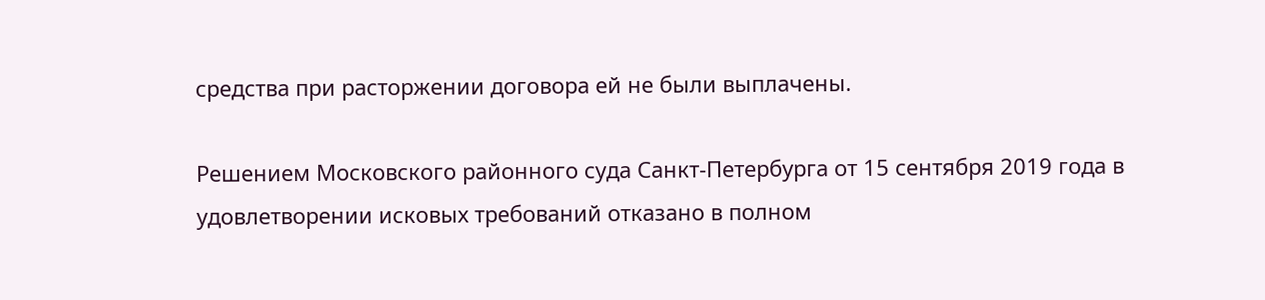средства при расторжении договора ей не были выплачены.

Решением Московского районного суда Санкт-Петербурга от 15 сентября 2019 года в удовлетворении исковых требований отказано в полном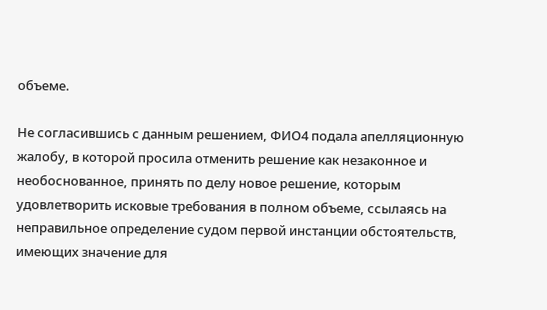объеме.

Не согласившись с данным решением, ФИО4 подала апелляционную жалобу, в которой просила отменить решение как незаконное и необоснованное, принять по делу новое решение, которым удовлетворить исковые требования в полном объеме, ссылаясь на неправильное определение судом первой инстанции обстоятельств, имеющих значение для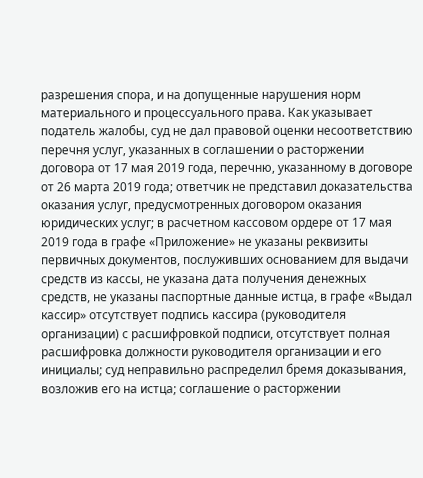разрешения спора, и на допущенные нарушения норм материального и процессуального права. Как указывает податель жалобы, суд не дал правовой оценки несоответствию перечня услуг, указанных в соглашении о расторжении договора от 17 мая 2019 года, перечню, указанному в договоре от 26 марта 2019 года; ответчик не представил доказательства оказания услуг, предусмотренных договором оказания юридических услуг; в расчетном кассовом ордере от 17 мая 2019 года в графе «Приложение» не указаны реквизиты первичных документов, послуживших основанием для выдачи средств из кассы, не указана дата получения денежных средств, не указаны паспортные данные истца, в графе «Выдал кассир» отсутствует подпись кассира (руководителя организации) с расшифровкой подписи, отсутствует полная расшифровка должности руководителя организации и его инициалы; суд неправильно распределил бремя доказывания, возложив его на истца; соглашение о расторжении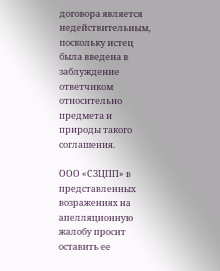договора является недействительным, поскольку истец была введена в заблуждение ответчиком относительно предмета и природы такого соглашения.

ООО «СЗЦПП» в представленных возражениях на апелляционную жалобу просит оставить ее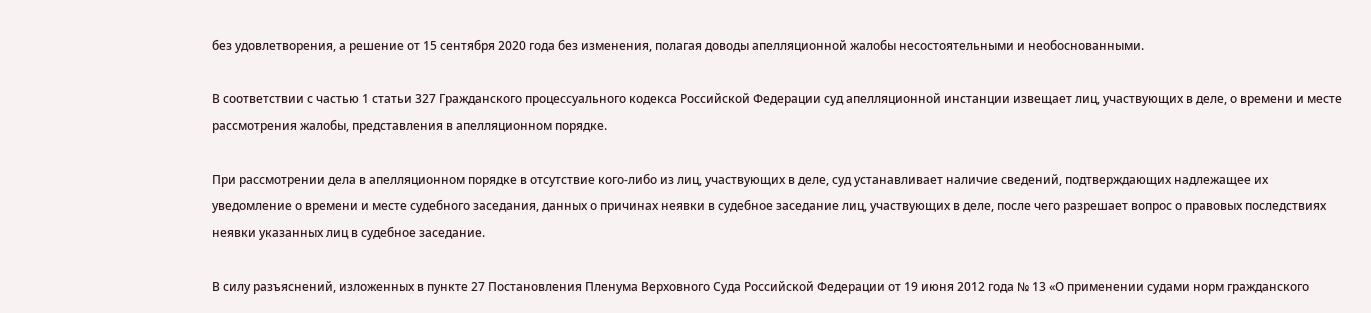без удовлетворения, а решение от 15 сентября 2020 года без изменения, полагая доводы апелляционной жалобы несостоятельными и необоснованными.

В соответствии с частью 1 статьи 327 Гражданского процессуального кодекса Российской Федерации суд апелляционной инстанции извещает лиц, участвующих в деле, о времени и месте рассмотрения жалобы, представления в апелляционном порядке.

При рассмотрении дела в апелляционном порядке в отсутствие кого-либо из лиц, участвующих в деле, суд устанавливает наличие сведений, подтверждающих надлежащее их уведомление о времени и месте судебного заседания, данных о причинах неявки в судебное заседание лиц, участвующих в деле, после чего разрешает вопрос о правовых последствиях неявки указанных лиц в судебное заседание.

В силу разъяснений, изложенных в пункте 27 Постановления Пленума Верховного Суда Российской Федерации от 19 июня 2012 года № 13 «О применении судами норм гражданского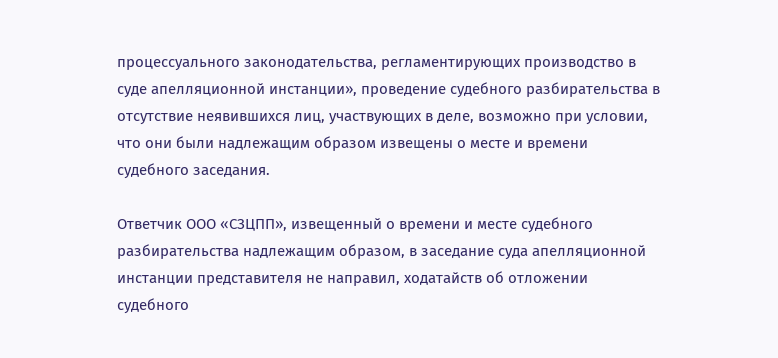процессуального законодательства, регламентирующих производство в суде апелляционной инстанции», проведение судебного разбирательства в отсутствие неявившихся лиц, участвующих в деле, возможно при условии, что они были надлежащим образом извещены о месте и времени судебного заседания.

Ответчик ООО «СЗЦПП», извещенный о времени и месте судебного разбирательства надлежащим образом, в заседание суда апелляционной инстанции представителя не направил, ходатайств об отложении судебного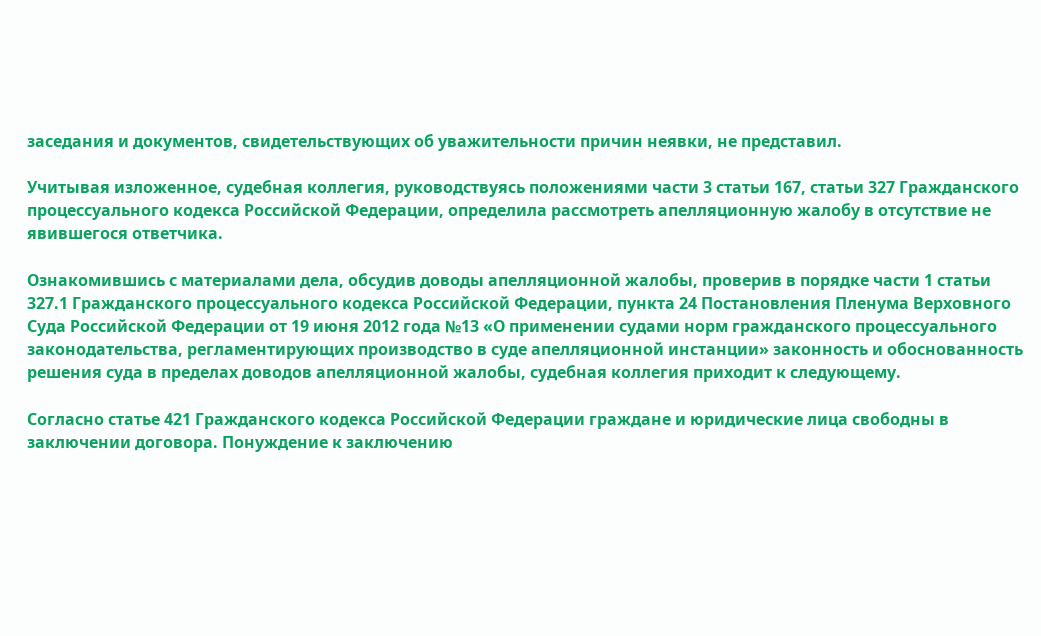заседания и документов, свидетельствующих об уважительности причин неявки, не представил.

Учитывая изложенное, судебная коллегия, руководствуясь положениями части 3 статьи 167, статьи 327 Гражданского процессуального кодекса Российской Федерации, определила рассмотреть апелляционную жалобу в отсутствие не явившегося ответчика.

Ознакомившись с материалами дела, обсудив доводы апелляционной жалобы, проверив в порядке части 1 статьи 327.1 Гражданского процессуального кодекса Российской Федерации, пункта 24 Постановления Пленума Верховного Суда Российской Федерации от 19 июня 2012 года №13 «О применении судами норм гражданского процессуального законодательства, регламентирующих производство в суде апелляционной инстанции» законность и обоснованность решения суда в пределах доводов апелляционной жалобы, судебная коллегия приходит к следующему.

Согласно статье 421 Гражданского кодекса Российской Федерации граждане и юридические лица свободны в заключении договора. Понуждение к заключению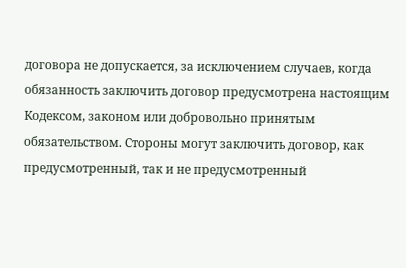договора не допускается, за исключением случаев, когда обязанность заключить договор предусмотрена настоящим Кодексом, законом или добровольно принятым обязательством. Стороны могут заключить договор, как предусмотренный, так и не предусмотренный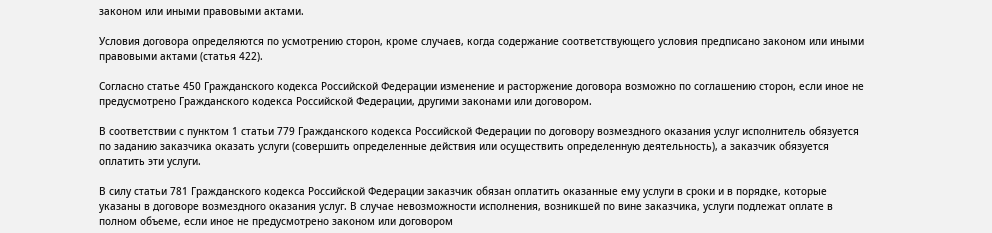законом или иными правовыми актами.

Условия договора определяются по усмотрению сторон, кроме случаев, когда содержание соответствующего условия предписано законом или иными правовыми актами (статья 422).

Согласно статье 450 Гражданского кодекса Российской Федерации изменение и расторжение договора возможно по соглашению сторон, если иное не предусмотрено Гражданского кодекса Российской Федерации, другими законами или договором.

В соответствии с пунктом 1 статьи 779 Гражданского кодекса Российской Федерации по договору возмездного оказания услуг исполнитель обязуется по заданию заказчика оказать услуги (совершить определенные действия или осуществить определенную деятельность), а заказчик обязуется оплатить эти услуги.

В силу статьи 781 Гражданского кодекса Российской Федерации заказчик обязан оплатить оказанные ему услуги в сроки и в порядке, которые указаны в договоре возмездного оказания услуг. В случае невозможности исполнения, возникшей по вине заказчика, услуги подлежат оплате в полном объеме, если иное не предусмотрено законом или договором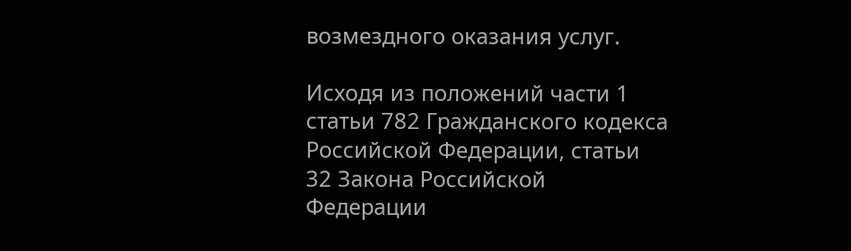возмездного оказания услуг.

Исходя из положений части 1 статьи 782 Гражданского кодекса Российской Федерации, статьи 32 Закона Российской Федерации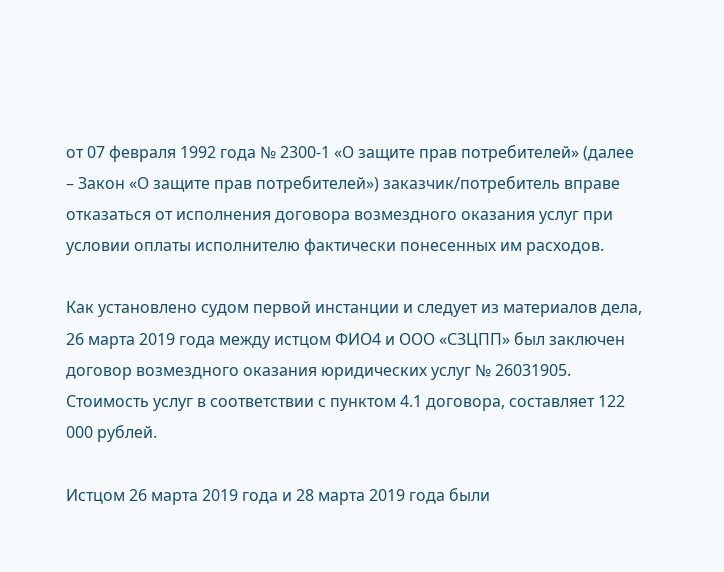от 07 февраля 1992 года № 2300-1 «О защите прав потребителей» (далее – Закон «О защите прав потребителей») заказчик/потребитель вправе отказаться от исполнения договора возмездного оказания услуг при условии оплаты исполнителю фактически понесенных им расходов.

Как установлено судом первой инстанции и следует из материалов дела, 26 марта 2019 года между истцом ФИО4 и ООО «СЗЦПП» был заключен договор возмездного оказания юридических услуг № 26031905. Стоимость услуг в соответствии с пунктом 4.1 договора, составляет 122 000 рублей.

Истцом 26 марта 2019 года и 28 марта 2019 года были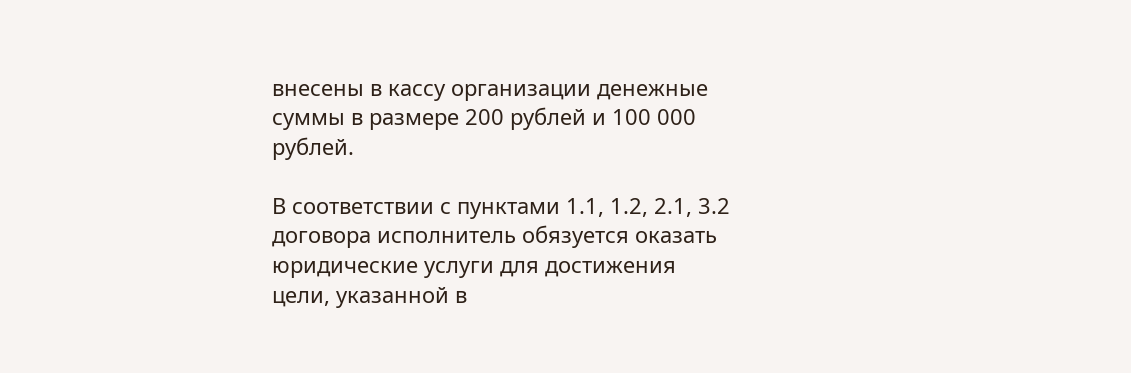внесены в кассу организации денежные суммы в размере 200 рублей и 100 000 рублей.

В соответствии с пунктами 1.1, 1.2, 2.1, 3.2 договора исполнитель обязуется оказать юридические услуги для достижения цели, указанной в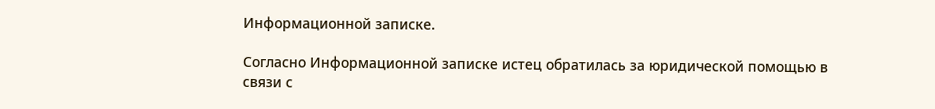Информационной записке.

Согласно Информационной записке истец обратилась за юридической помощью в связи с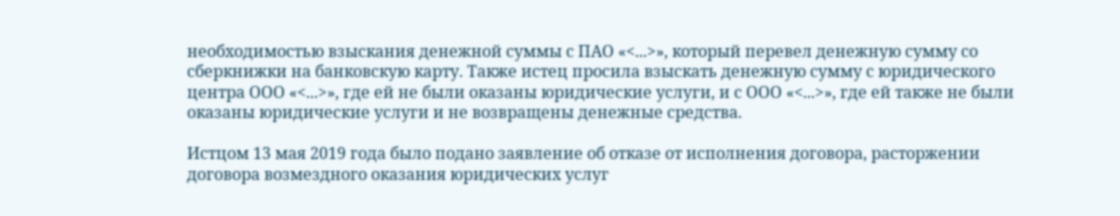необходимостью взыскания денежной суммы с ПАО «<...>», который перевел денежную сумму со сберкнижки на банковскую карту. Также истец просила взыскать денежную сумму с юридического центра ООО «<...>», где ей не были оказаны юридические услуги, и с ООО «<...>», где ей также не были оказаны юридические услуги и не возвращены денежные средства.

Истцом 13 мая 2019 года было подано заявление об отказе от исполнения договора, расторжении договора возмездного оказания юридических услуг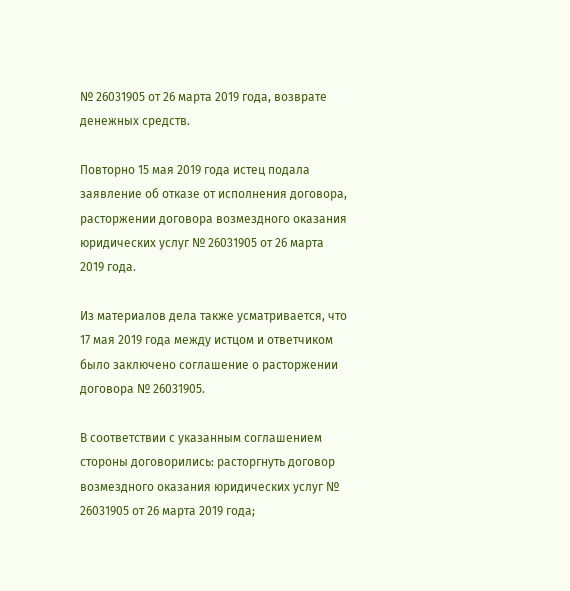№ 26031905 от 26 марта 2019 года, возврате денежных средств.

Повторно 15 мая 2019 года истец подала заявление об отказе от исполнения договора, расторжении договора возмездного оказания юридических услуг № 26031905 от 26 марта 2019 года.

Из материалов дела также усматривается, что 17 мая 2019 года между истцом и ответчиком было заключено соглашение о расторжении договора № 26031905.

В соответствии с указанным соглашением стороны договорились: расторгнуть договор возмездного оказания юридических услуг № 26031905 от 26 марта 2019 года;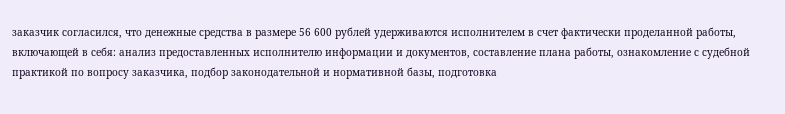заказчик согласился, что денежные средства в размере 56 600 рублей удерживаются исполнителем в счет фактически проделанной работы, включающей в себя: анализ предоставленных исполнителю информации и документов, составление плана работы, ознакомление с судебной практикой по вопросу заказчика, подбор законодательной и нормативной базы, подготовка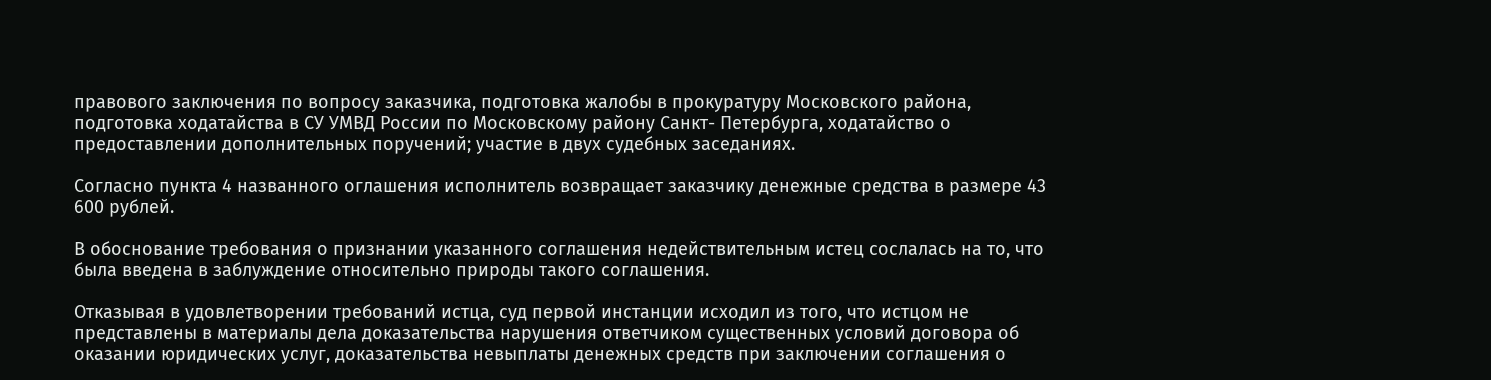правового заключения по вопросу заказчика, подготовка жалобы в прокуратуру Московского района, подготовка ходатайства в СУ УМВД России по Московскому району Санкт- Петербурга, ходатайство о предоставлении дополнительных поручений; участие в двух судебных заседаниях.

Согласно пункта 4 названного оглашения исполнитель возвращает заказчику денежные средства в размере 43 600 рублей.

В обоснование требования о признании указанного соглашения недействительным истец сослалась на то, что была введена в заблуждение относительно природы такого соглашения.

Отказывая в удовлетворении требований истца, суд первой инстанции исходил из того, что истцом не представлены в материалы дела доказательства нарушения ответчиком существенных условий договора об оказании юридических услуг, доказательства невыплаты денежных средств при заключении соглашения о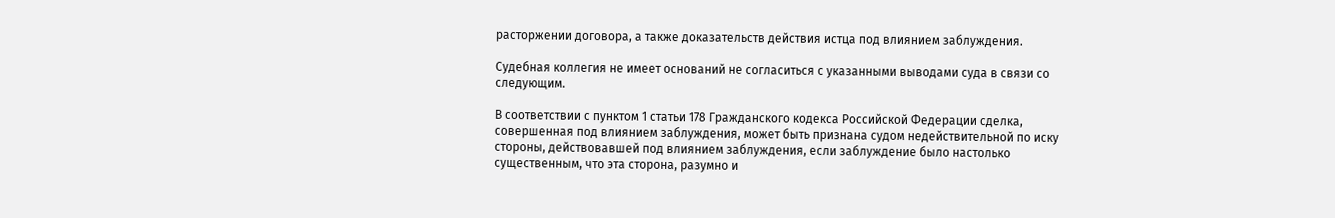расторжении договора, а также доказательств действия истца под влиянием заблуждения.

Судебная коллегия не имеет оснований не согласиться с указанными выводами суда в связи со следующим.

В соответствии с пунктом 1 статьи 178 Гражданского кодекса Российской Федерации сделка, совершенная под влиянием заблуждения, может быть признана судом недействительной по иску стороны, действовавшей под влиянием заблуждения, если заблуждение было настолько существенным, что эта сторона, разумно и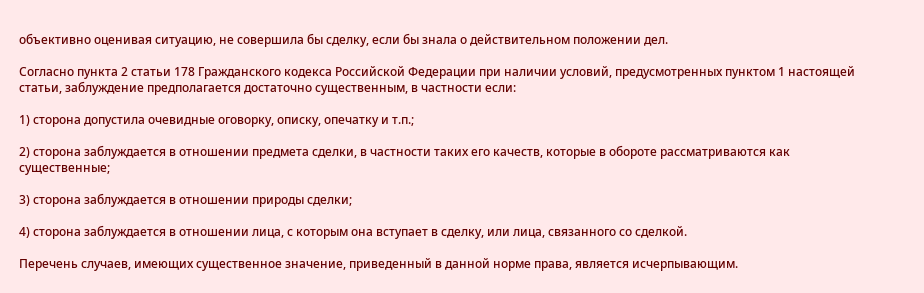объективно оценивая ситуацию, не совершила бы сделку, если бы знала о действительном положении дел.

Согласно пункта 2 статьи 178 Гражданского кодекса Российской Федерации при наличии условий, предусмотренных пунктом 1 настоящей статьи, заблуждение предполагается достаточно существенным, в частности если:

1) сторона допустила очевидные оговорку, описку, опечатку и т.п.;

2) сторона заблуждается в отношении предмета сделки, в частности таких его качеств, которые в обороте рассматриваются как существенные;

3) сторона заблуждается в отношении природы сделки;

4) сторона заблуждается в отношении лица, с которым она вступает в сделку, или лица, связанного со сделкой.

Перечень случаев, имеющих существенное значение, приведенный в данной норме права, является исчерпывающим.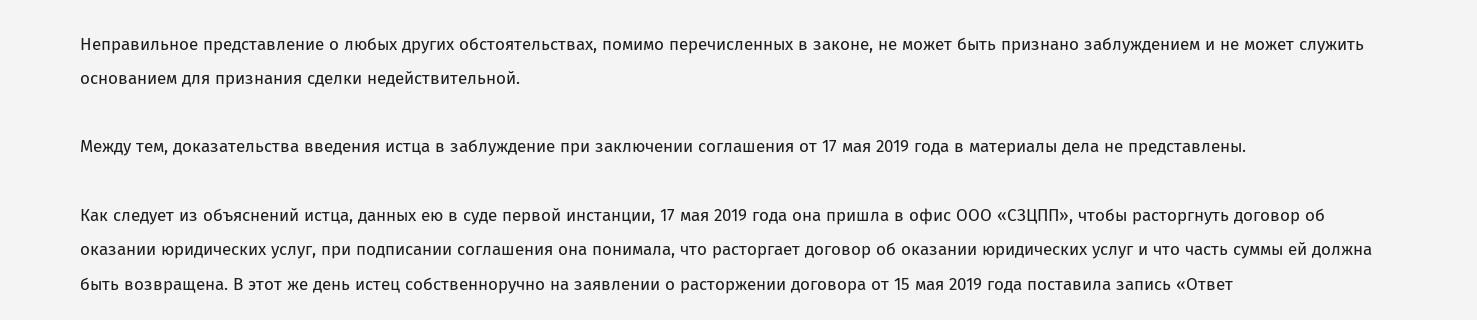Неправильное представление о любых других обстоятельствах, помимо перечисленных в законе, не может быть признано заблуждением и не может служить основанием для признания сделки недействительной.

Между тем, доказательства введения истца в заблуждение при заключении соглашения от 17 мая 2019 года в материалы дела не представлены.

Как следует из объяснений истца, данных ею в суде первой инстанции, 17 мая 2019 года она пришла в офис ООО «СЗЦПП», чтобы расторгнуть договор об оказании юридических услуг, при подписании соглашения она понимала, что расторгает договор об оказании юридических услуг и что часть суммы ей должна быть возвращена. В этот же день истец собственноручно на заявлении о расторжении договора от 15 мая 2019 года поставила запись «Ответ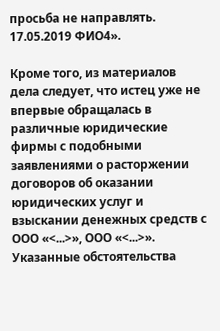просьба не направлять. 17.05.2019 ФИО4».

Кроме того, из материалов дела следует, что истец уже не впервые обращалась в различные юридические фирмы с подобными заявлениями о расторжении договоров об оказании юридических услуг и взыскании денежных средств с ООО «<...>», ООО «<...>». Указанные обстоятельства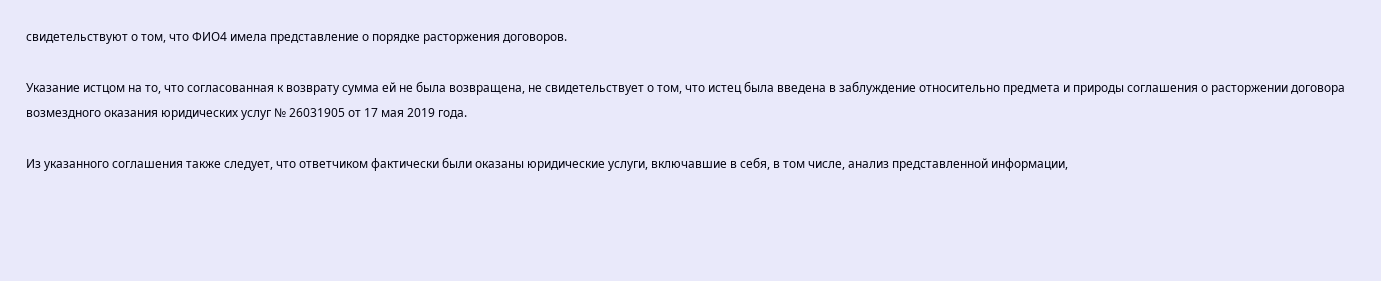свидетельствуют о том, что ФИО4 имела представление о порядке расторжения договоров.

Указание истцом на то, что согласованная к возврату сумма ей не была возвращена, не свидетельствует о том, что истец была введена в заблуждение относительно предмета и природы соглашения о расторжении договора возмездного оказания юридических услуг № 26031905 от 17 мая 2019 года.

Из указанного соглашения также следует, что ответчиком фактически были оказаны юридические услуги, включавшие в себя, в том числе, анализ представленной информации,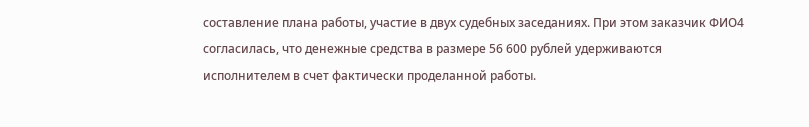составление плана работы, участие в двух судебных заседаниях. При этом заказчик ФИО4 согласилась, что денежные средства в размере 56 600 рублей удерживаются исполнителем в счет фактически проделанной работы.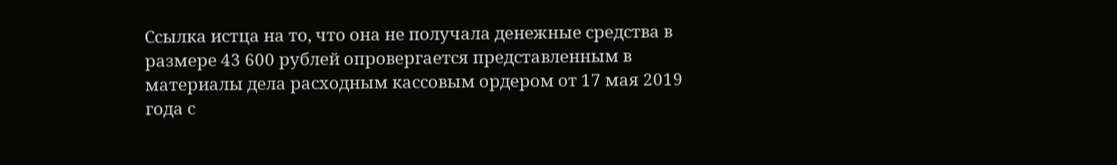Ссылка истца на то, что она не получала денежные средства в размере 43 600 рублей опровергается представленным в материалы дела расходным кассовым ордером от 17 мая 2019 года с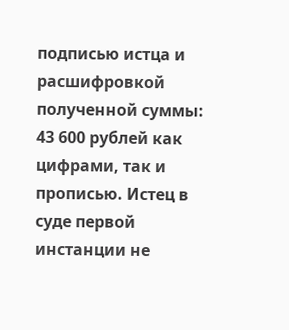подписью истца и расшифровкой полученной суммы: 43 600 рублей как цифрами, так и прописью. Истец в суде первой инстанции не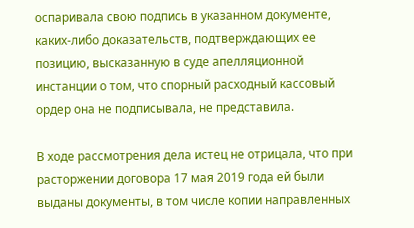оспаривала свою подпись в указанном документе, каких-либо доказательств, подтверждающих ее позицию, высказанную в суде апелляционной инстанции о том, что спорный расходный кассовый ордер она не подписывала, не представила.

В ходе рассмотрения дела истец не отрицала, что при расторжении договора 17 мая 2019 года ей были выданы документы, в том числе копии направленных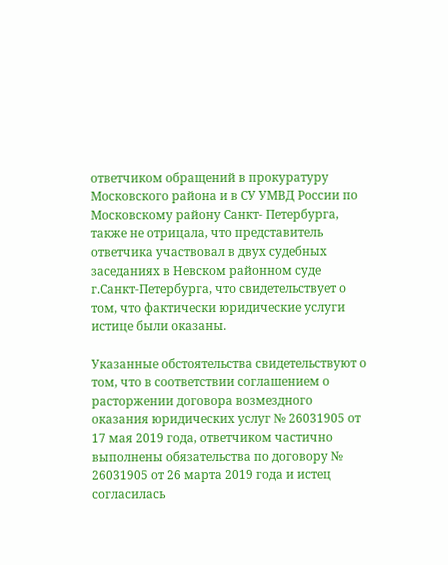ответчиком обращений в прокуратуру Московского района и в СУ УМВД России по Московскому району Санкт- Петербурга, также не отрицала, что представитель ответчика участвовал в двух судебных заседаниях в Невском районном суде г.Санкт-Петербурга, что свидетельствует о том, что фактически юридические услуги истице были оказаны.

Указанные обстоятельства свидетельствуют о том, что в соответствии соглашением о расторжении договора возмездного оказания юридических услуг № 26031905 от 17 мая 2019 года, ответчиком частично выполнены обязательства по договору № 26031905 от 26 марта 2019 года и истец согласилась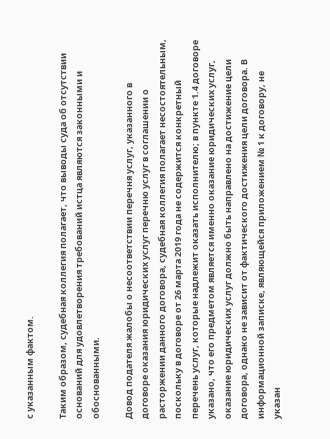с указанным фактом.

Таким образом, судебная коллегия полагает, что выводы суда об отсутствии оснований для удовлетворения требований истца являются законными и обоснованными.

Довод подателя жалобы о несоответствии перечня услуг, указанного в договоре оказания юридических услуг перечню услуг в соглашении о расторжении данного договора, судебная коллегия полагает несостоятельным, поскольку в договоре от 26 марта 2019 года не содержится конкретный перечень услуг, которые надлежит оказать исполнителю; в пункте 1.4 договоре указано, что его предметом является именно оказание юридических услуг, оказание юридических услуг должно быть направлено на достижение цели договора, однако не зависит от фактического достижения цели договора. В информационной записке, являющейся приложением № 1 к договору, не указан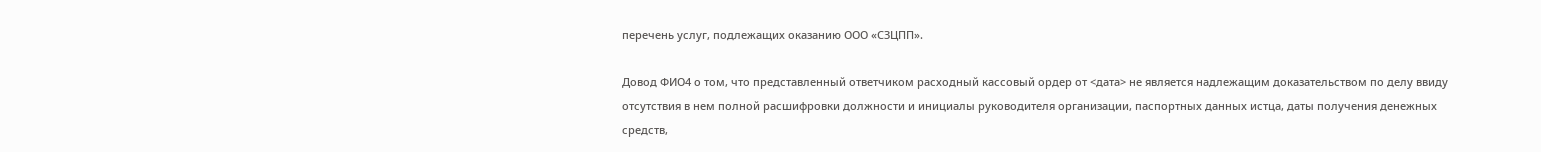перечень услуг, подлежащих оказанию ООО «СЗЦПП».

Довод ФИО4 о том, что представленный ответчиком расходный кассовый ордер от <дата> не является надлежащим доказательством по делу ввиду отсутствия в нем полной расшифровки должности и инициалы руководителя организации, паспортных данных истца, даты получения денежных средств,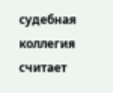судебная коллегия считает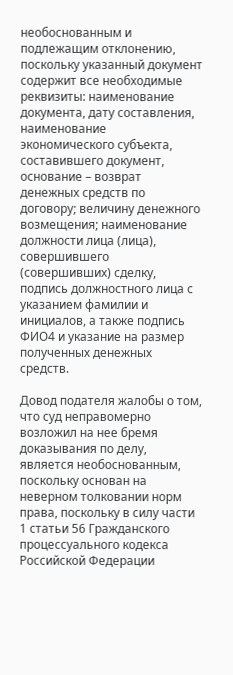необоснованным и подлежащим отклонению, поскольку указанный документ содержит все необходимые реквизиты: наименование документа, дату составления, наименование экономического субъекта, составившего документ, основание – возврат денежных средств по договору; величину денежного возмещения; наименование должности лица (лица), совершившего (совершивших) сделку, подпись должностного лица с указанием фамилии и инициалов, а также подпись ФИО4 и указание на размер полученных денежных средств.

Довод подателя жалобы о том, что суд неправомерно возложил на нее бремя доказывания по делу, является необоснованным, поскольку основан на неверном толковании норм права, поскольку в силу части 1 статьи 56 Гражданского процессуального кодекса Российской Федерации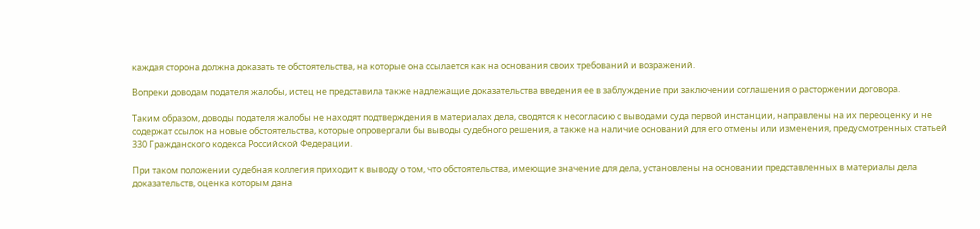каждая сторона должна доказать те обстоятельства, на которые она ссылается как на основания своих требований и возражений.

Вопреки доводам подателя жалобы, истец не представила также надлежащие доказательства введения ее в заблуждение при заключении соглашения о расторжении договора.

Таким образом, доводы подателя жалобы не находят подтверждения в материалах дела, сводятся к несогласию с выводами суда первой инстанции, направлены на их переоценку и не содержат ссылок на новые обстоятельства, которые опровергали бы выводы судебного решения, а также на наличие оснований для его отмены или изменения, предусмотренных статьей 330 Гражданского кодекса Российской Федерации.

При таком положении судебная коллегия приходит к выводу о том, что обстоятельства, имеющие значение для дела, установлены на основании представленных в материалы дела доказательств, оценка которым дана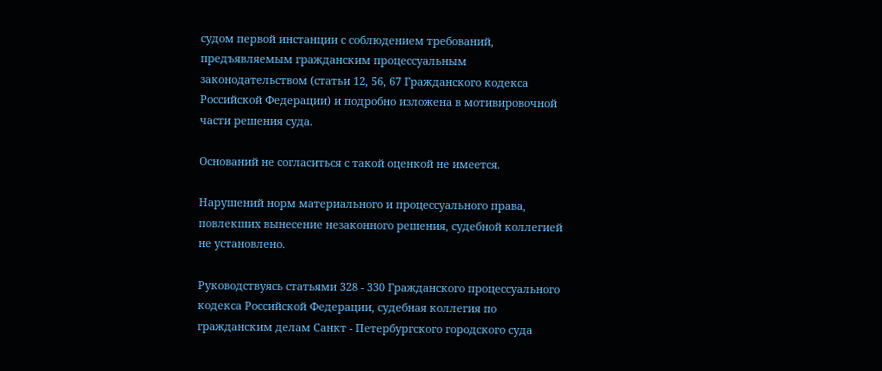судом первой инстанции с соблюдением требований, предъявляемым гражданским процессуальным законодательством (статьи 12, 56, 67 Гражданского кодекса Российской Федерации) и подробно изложена в мотивировочной части решения суда.

Оснований не согласиться с такой оценкой не имеется.

Нарушений норм материального и процессуального права, повлекших вынесение незаконного решения, судебной коллегией не установлено.

Руководствуясь статьями 328 - 330 Гражданского процессуального кодекса Российской Федерации, судебная коллегия по гражданским делам Санкт - Петербургского городского суда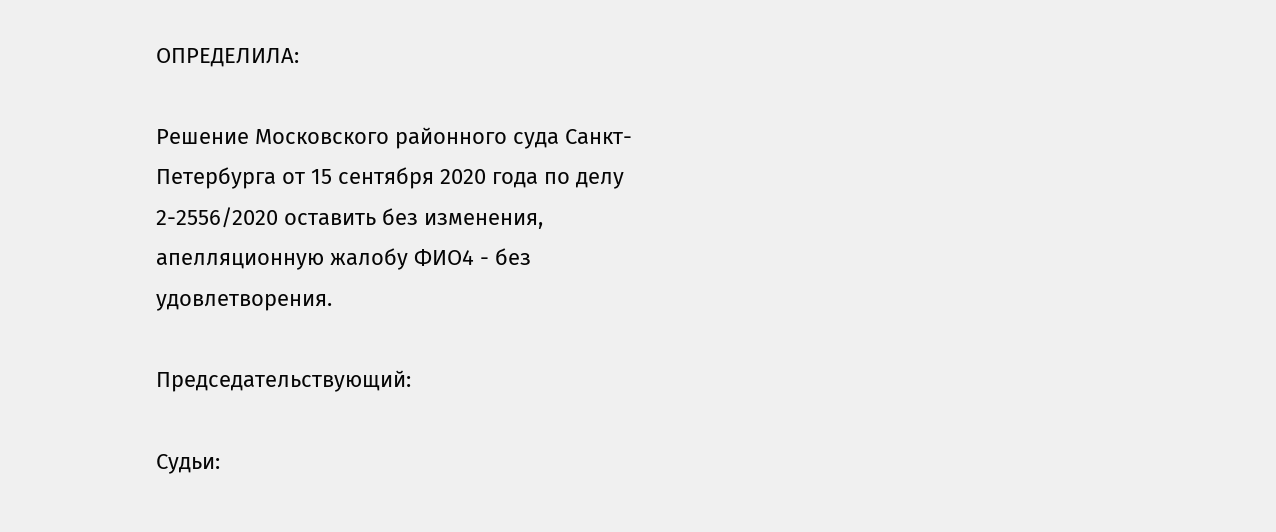ОПРЕДЕЛИЛА:

Решение Московского районного суда Санкт-Петербурга от 15 сентября 2020 года по делу 2-2556/2020 оставить без изменения, апелляционную жалобу ФИО4 - без удовлетворения.

Председательствующий:

Судьи: